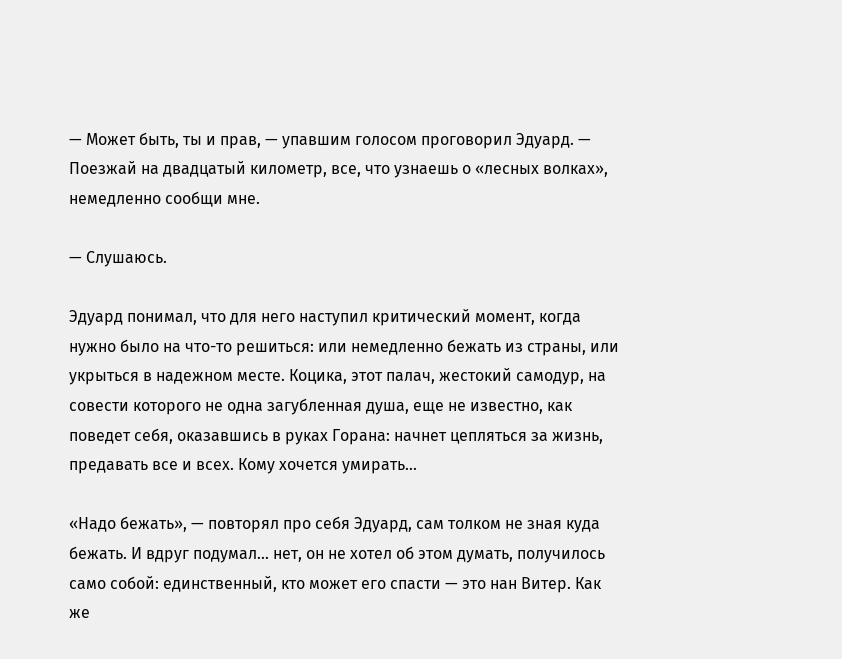— Может быть, ты и прав, — упавшим голосом проговорил Эдуард. — Поезжай на двадцатый километр, все, что узнаешь о «лесных волках», немедленно сообщи мне.

— Слушаюсь.

Эдуард понимал, что для него наступил критический момент, когда нужно было на что-то решиться: или немедленно бежать из страны, или укрыться в надежном месте. Коцика, этот палач, жестокий самодур, на совести которого не одна загубленная душа, еще не известно, как поведет себя, оказавшись в руках Горана: начнет цепляться за жизнь, предавать все и всех. Кому хочется умирать...

«Надо бежать», — повторял про себя Эдуард, сам толком не зная куда бежать. И вдруг подумал... нет, он не хотел об этом думать, получилось само собой: единственный, кто может его спасти — это нан Витер. Как же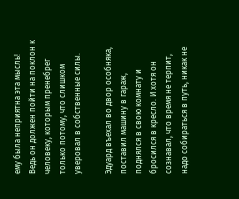ему была неприятна эта мысль! Ведь он должен пойти на поклон к человеку, которым пренебрег только потому, что слишком уверовал в собственные силы.

Эдуард въехал во двор особняка, поставил машину в гараж, поднялся в свою комнату и бросился в кресло. И хотя он сознавал, что время не терпит, надо собираться в путь, никак не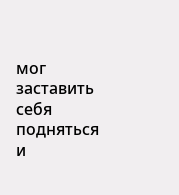мог заставить себя подняться и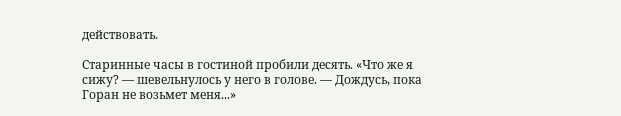действовать.

Старинные часы в гостиной пробили десять. «Что же я сижу? — шевельнулось у него в голове. — Дождусь, пока Горан не возьмет меня...»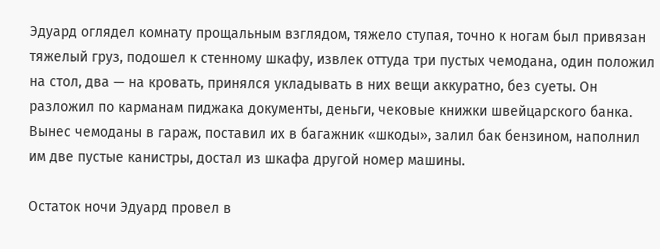Эдуард оглядел комнату прощальным взглядом, тяжело ступая, точно к ногам был привязан тяжелый груз, подошел к стенному шкафу, извлек оттуда три пустых чемодана, один положил на стол, два — на кровать, принялся укладывать в них вещи аккуратно, без суеты. Он разложил по карманам пиджака документы, деньги, чековые книжки швейцарского банка. Вынес чемоданы в гараж, поставил их в багажник «шкоды», залил бак бензином, наполнил им две пустые канистры, достал из шкафа другой номер машины.

Остаток ночи Эдуард провел в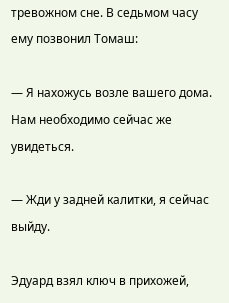тревожном сне. В седьмом часу ему позвонил Томаш:

— Я нахожусь возле вашего дома. Нам необходимо сейчас же увидеться.

— Жди у задней калитки, я сейчас выйду.

Эдуард взял ключ в прихожей,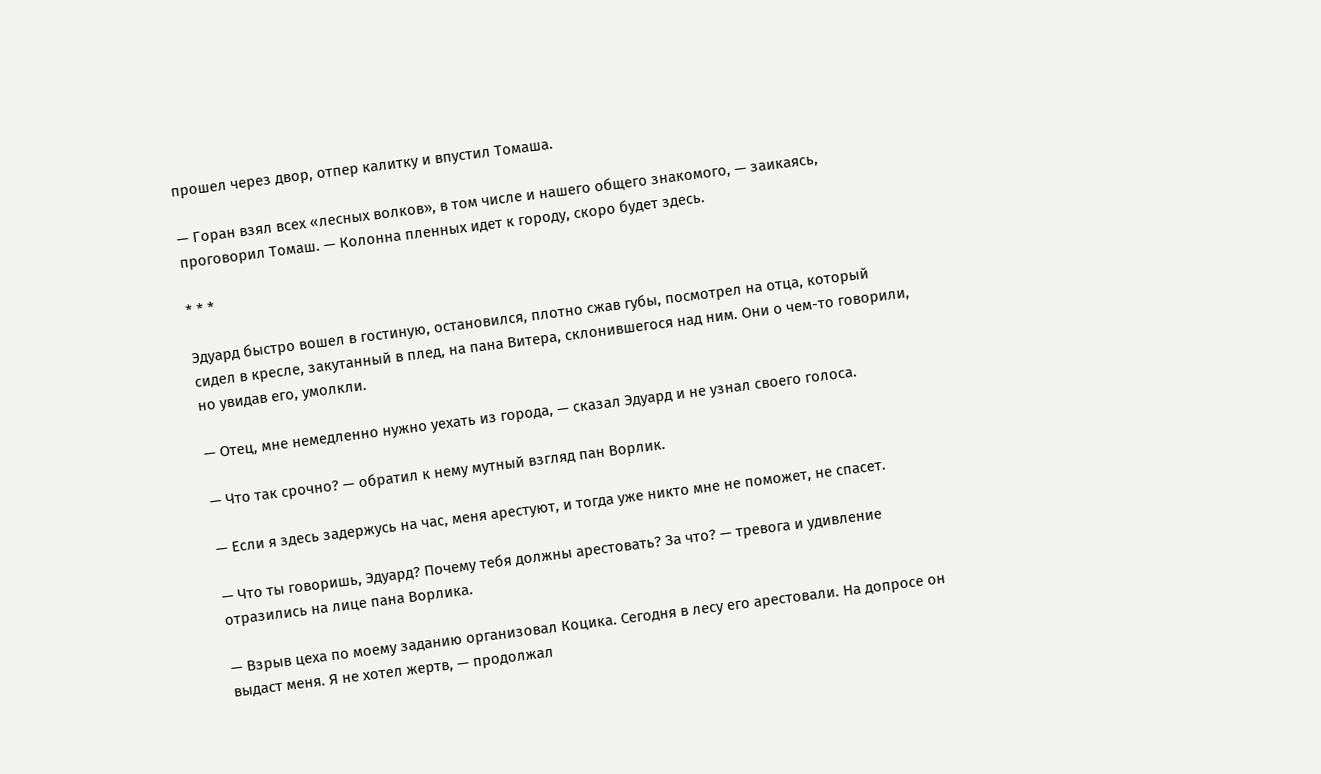прошел через двор, отпер калитку и впустил Томаша.

— Горан взял всех «лесных волков», в том числе и нашего общего знакомого, — заикаясь, проговорил Томаш. — Колонна пленных идет к городу, скоро будет здесь.

* * *

Эдуард быстро вошел в гостиную, остановился, плотно сжав губы, посмотрел на отца, который сидел в кресле, закутанный в плед, на пана Витера, склонившегося над ним. Они о чем-то говорили, но увидав его, умолкли.

— Отец, мне немедленно нужно уехать из города, — сказал Эдуард и не узнал своего голоса.

— Что так срочно? — обратил к нему мутный взгляд пан Ворлик.

— Если я здесь задержусь на час, меня арестуют, и тогда уже никто мне не поможет, не спасет.

— Что ты говоришь, Эдуард? Почему тебя должны арестовать? За что? — тревога и удивление отразились на лице пана Ворлика.

— Взрыв цеха по моему заданию организовал Коцика. Сегодня в лесу его арестовали. На допросе он выдаст меня. Я не хотел жертв, — продолжал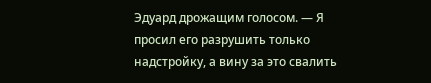Эдуард дрожащим голосом. — Я просил его разрушить только надстройку, а вину за это свалить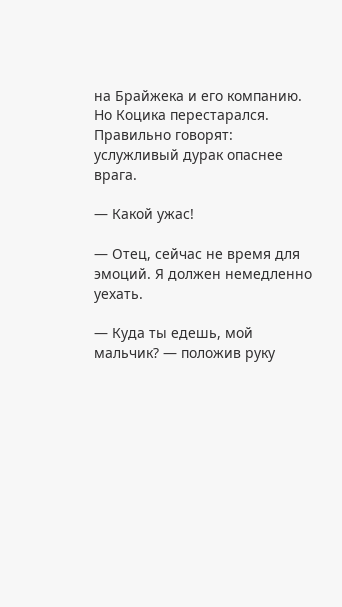на Брайжека и его компанию. Но Коцика перестарался. Правильно говорят: услужливый дурак опаснее врага.

— Какой ужас!

— Отец, сейчас не время для эмоций. Я должен немедленно уехать.

— Куда ты едешь, мой мальчик? — положив руку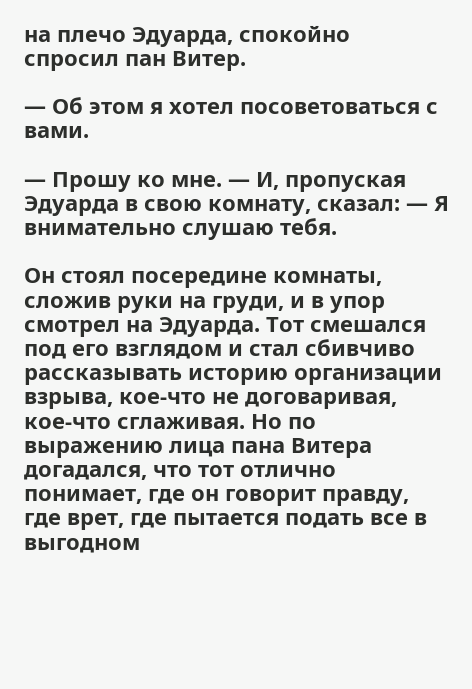на плечо Эдуарда, спокойно спросил пан Витер.

— Об этом я хотел посоветоваться с вами.

— Прошу ко мне. — И, пропуская Эдуарда в свою комнату, сказал: — Я внимательно слушаю тебя.

Он стоял посередине комнаты, сложив руки на груди, и в упор смотрел на Эдуарда. Тот смешался под его взглядом и стал сбивчиво рассказывать историю организации взрыва, кое-что не договаривая, кое-что сглаживая. Но по выражению лица пана Витера догадался, что тот отлично понимает, где он говорит правду, где врет, где пытается подать все в выгодном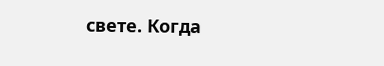свете. Когда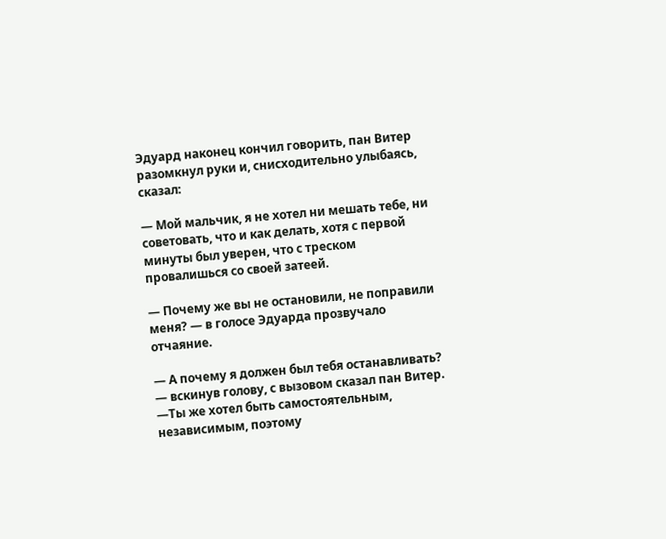Эдуард наконец кончил говорить, пан Витер разомкнул руки и, снисходительно улыбаясь, сказал:

— Мой мальчик, я не хотел ни мешать тебе, ни советовать, что и как делать, хотя с первой минуты был уверен, что с треском провалишься со своей затеей.

— Почему же вы не остановили, не поправили меня? — в голосе Эдуарда прозвучало отчаяние.

— А почему я должен был тебя останавливать? — вскинув голову, с вызовом сказал пан Витер. —Ты же хотел быть самостоятельным, независимым, поэтому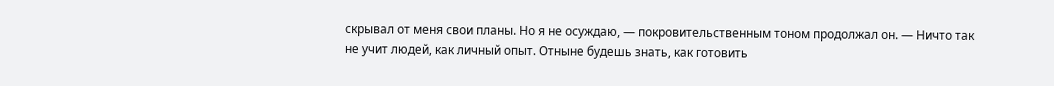скрывал от меня свои планы. Но я не осуждаю, — покровительственным тоном продолжал он. — Ничто так не учит людей, как личный опыт. Отныне будешь знать, как готовить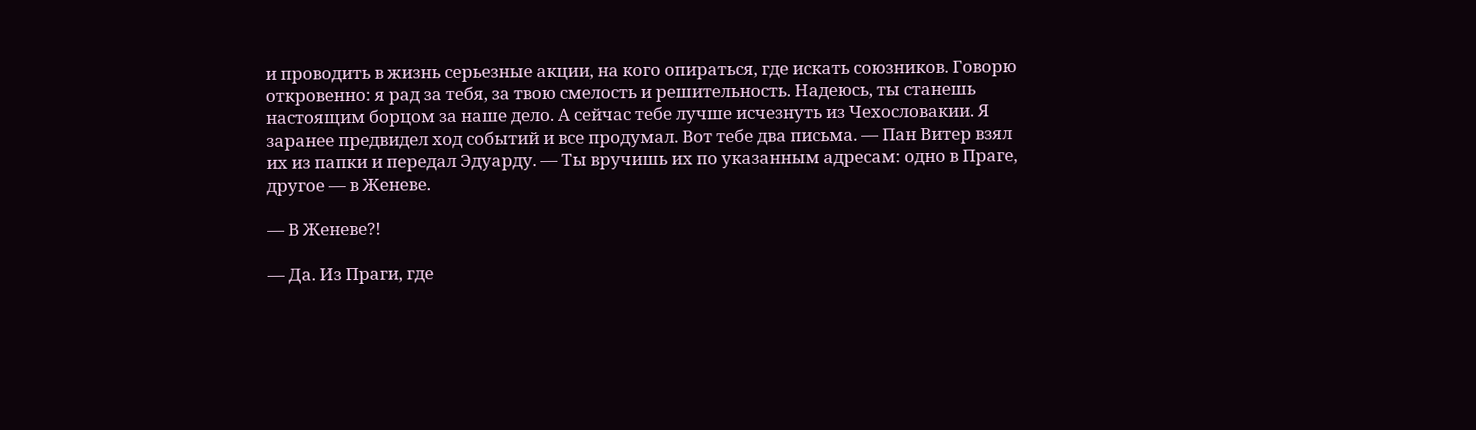и проводить в жизнь серьезные акции, на кого опираться, где искать союзников. Говорю откровенно: я рад за тебя, за твою смелость и решительность. Надеюсь, ты станешь настоящим борцом за наше дело. А сейчас тебе лучше исчезнуть из Чехословакии. Я заранее предвидел ход событий и все продумал. Вот тебе два письма. — Пан Витер взял их из папки и передал Эдуарду. — Ты вручишь их по указанным адресам: одно в Праге, другое — в Женеве.

— В Женеве?!

— Да. Из Праги, где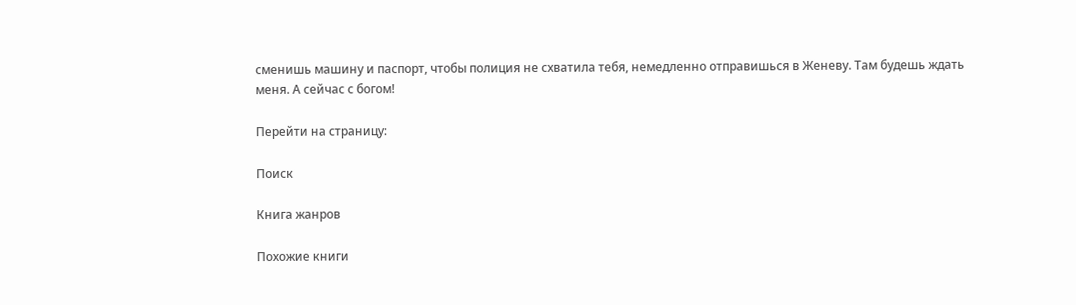сменишь машину и паспорт, чтобы полиция не схватила тебя, немедленно отправишься в Женеву. Там будешь ждать меня. А сейчас с богом!

Перейти на страницу:

Поиск

Книга жанров

Похожие книги